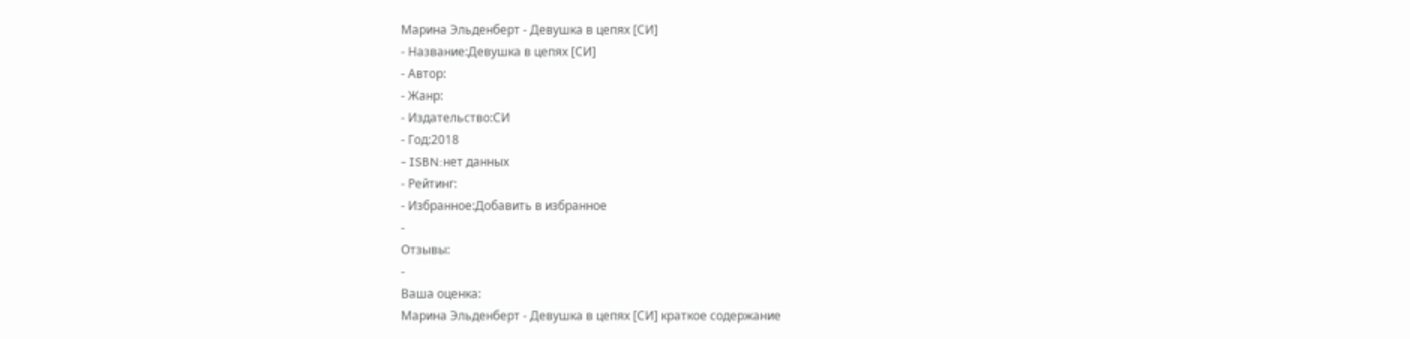Марина Эльденберт - Девушка в цепях [СИ]
- Название:Девушка в цепях [СИ]
- Автор:
- Жанр:
- Издательство:СИ
- Год:2018
- ISBN:нет данных
- Рейтинг:
- Избранное:Добавить в избранное
-
Отзывы:
-
Ваша оценка:
Марина Эльденберт - Девушка в цепях [СИ] краткое содержание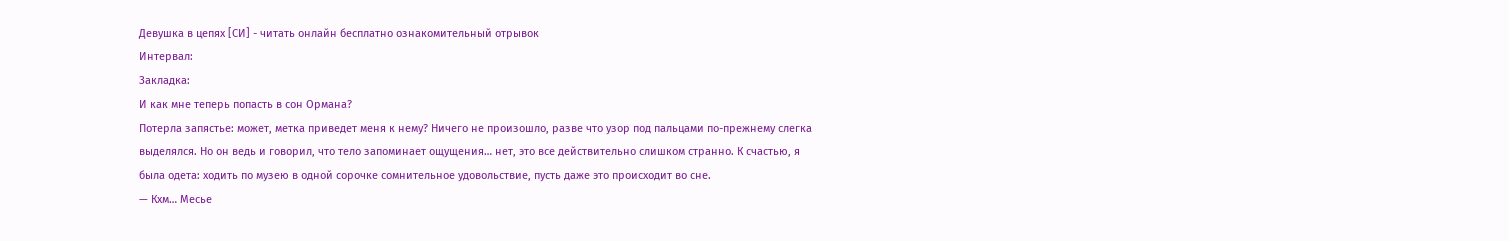Девушка в цепях [СИ] - читать онлайн бесплатно ознакомительный отрывок
Интервал:
Закладка:
И как мне теперь попасть в сон Ормана?
Потерла запястье: может, метка приведет меня к нему? Ничего не произошло, разве что узор под пальцами по-прежнему слегка выделялся. Но он ведь и говорил, что тело запоминает ощущения… нет, это все действительно слишком странно. К счастью, я была одета: ходить по музею в одной сорочке сомнительное удовольствие, пусть даже это происходит во сне.
— Кхм… Месье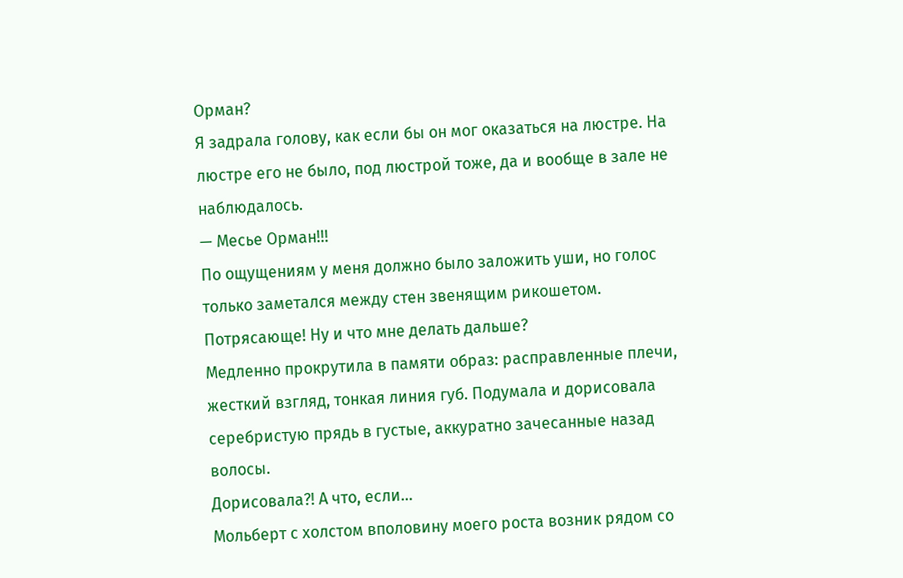Орман?
Я задрала голову, как если бы он мог оказаться на люстре. На люстре его не было, под люстрой тоже, да и вообще в зале не наблюдалось.
— Месье Орман!!!
По ощущениям у меня должно было заложить уши, но голос только заметался между стен звенящим рикошетом.
Потрясающе! Ну и что мне делать дальше?
Медленно прокрутила в памяти образ: расправленные плечи, жесткий взгляд, тонкая линия губ. Подумала и дорисовала серебристую прядь в густые, аккуратно зачесанные назад волосы.
Дорисовала?! А что, если…
Мольберт с холстом вполовину моего роста возник рядом со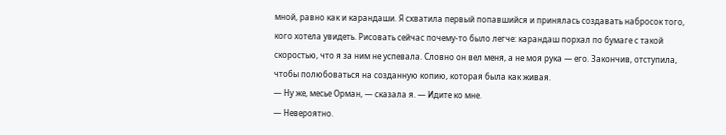мной, равно как и карандаши. Я схватила первый попавшийся и принялась создавать набросок того, кого хотела увидеть. Рисовать сейчас почему-то было легче: карандаш порхал по бумаге с такой скоростью, что я за ним не успевала. Словно он вел меня, а не моя рука — его. Закончив, отступила, чтобы полюбоваться на созданную копию, которая была как живая.
— Ну же, месье Орман, — сказала я. — Идите ко мне.
— Невероятно.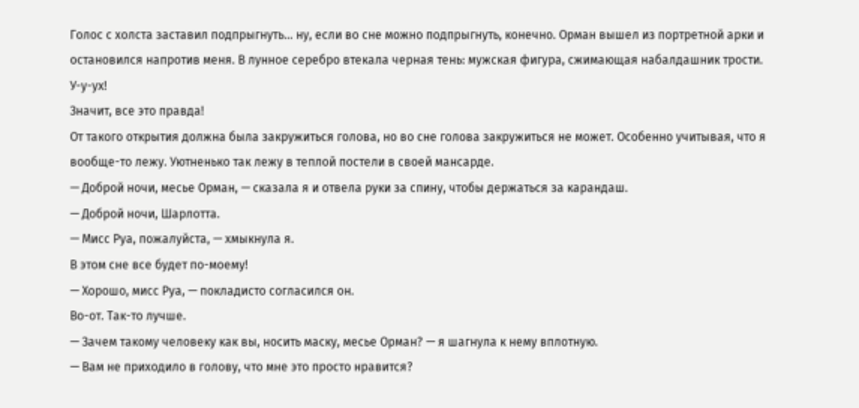Голос с холста заставил подпрыгнуть… ну, если во сне можно подпрыгнуть, конечно. Орман вышел из портретной арки и остановился напротив меня. В лунное серебро втекала черная тень: мужская фигура, сжимающая набалдашник трости.
У-у-ух!
Значит, все это правда!
От такого открытия должна была закружиться голова, но во сне голова закружиться не может. Особенно учитывая, что я вообще-то лежу. Уютненько так лежу в теплой постели в своей мансарде.
— Доброй ночи, месье Орман, — сказала я и отвела руки за спину, чтобы держаться за карандаш.
— Доброй ночи, Шарлотта.
— Мисс Руа, пожалуйста, — хмыкнула я.
В этом сне все будет по-моему!
— Хорошо, мисс Руа, — покладисто согласился он.
Во-от. Так-то лучше.
— Зачем такому человеку как вы, носить маску, месье Орман? — я шагнула к нему вплотную.
— Вам не приходило в голову, что мне это просто нравится?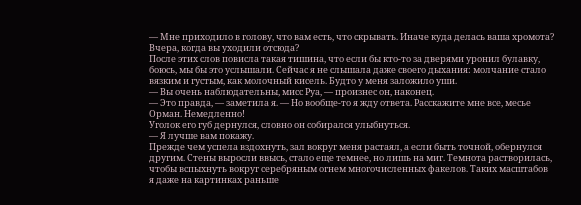— Мне приходило в голову, что вам есть, что скрывать. Иначе куда делась ваша хромота? Вчера, когда вы уходили отсюда?
После этих слов повисла такая тишина, что если бы кто-то за дверями уронил булавку, боюсь, мы бы это услышали. Сейчас я не слышала даже своего дыхания: молчание стало вязким и густым, как молочный кисель. Будто у меня заложило уши.
— Вы очень наблюдательны, мисс Руа, — произнес он, наконец.
— Это правда, — заметила я. — Но вообще-то я жду ответа. Расскажите мне все, месье Орман. Немедленно!
Уголок его губ дернулся, словно он собирался улыбнуться.
— Я лучше вам покажу.
Прежде чем успела вздохнуть, зал вокруг меня растаял, а если быть точной, обернулся другим. Стены выросли ввысь, стало еще темнее, но лишь на миг. Темнота растворилась, чтобы вспыхнуть вокруг серебряным огнем многочисленных факелов. Таких масштабов я даже на картинках раньше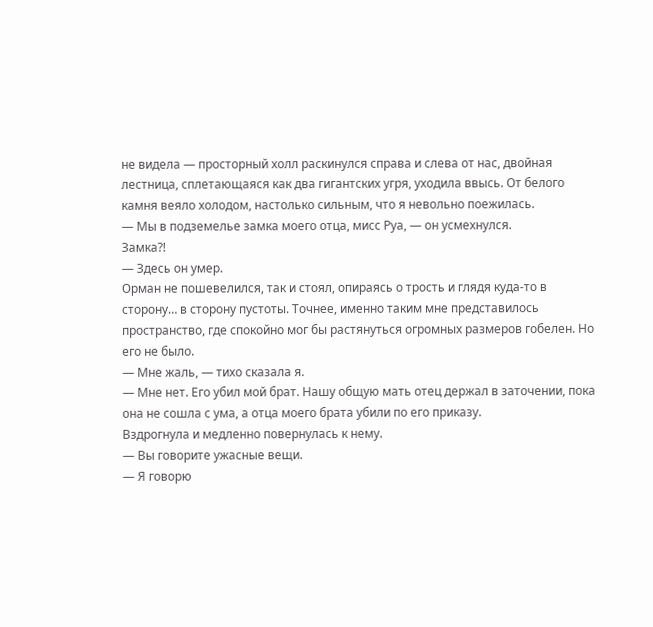не видела — просторный холл раскинулся справа и слева от нас, двойная лестница, сплетающаяся как два гигантских угря, уходила ввысь. От белого камня веяло холодом, настолько сильным, что я невольно поежилась.
— Мы в подземелье замка моего отца, мисс Руа, — он усмехнулся.
Замка?!
— Здесь он умер.
Орман не пошевелился, так и стоял, опираясь о трость и глядя куда-то в сторону… в сторону пустоты. Точнее, именно таким мне представилось пространство, где спокойно мог бы растянуться огромных размеров гобелен. Но его не было.
— Мне жаль, — тихо сказала я.
— Мне нет. Его убил мой брат. Нашу общую мать отец держал в заточении, пока она не сошла с ума, а отца моего брата убили по его приказу.
Вздрогнула и медленно повернулась к нему.
— Вы говорите ужасные вещи.
— Я говорю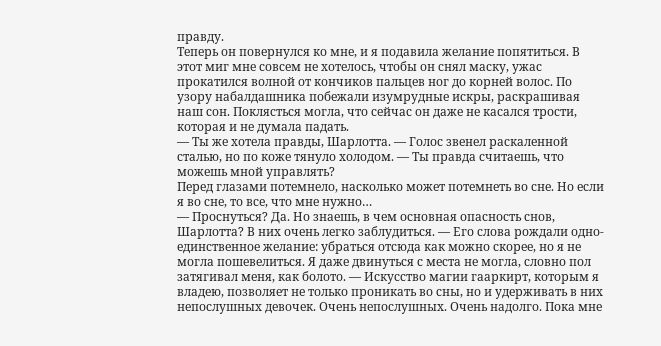правду.
Теперь он повернулся ко мне, и я подавила желание попятиться. В этот миг мне совсем не хотелось, чтобы он снял маску, ужас прокатился волной от кончиков пальцев ног до корней волос. По узору набалдашника побежали изумрудные искры, раскрашивая наш сон. Поклясться могла, что сейчас он даже не касался трости, которая и не думала падать.
— Ты же хотела правды, Шарлотта. — Голос звенел раскаленной сталью, но по коже тянуло холодом. — Ты правда считаешь, что можешь мной управлять?
Перед глазами потемнело, насколько может потемнеть во сне. Но если я во сне, то все, что мне нужно…
— Проснуться? Да. Но знаешь, в чем основная опасность снов, Шарлотта? В них очень легко заблудиться. — Его слова рождали одно-единственное желание: убраться отсюда как можно скорее, но я не могла пошевелиться. Я даже двинуться с места не могла, словно пол затягивал меня, как болото. — Искусство магии гааркирт, которым я владею, позволяет не только проникать во сны, но и удерживать в них непослушных девочек. Очень непослушных. Очень надолго. Пока мне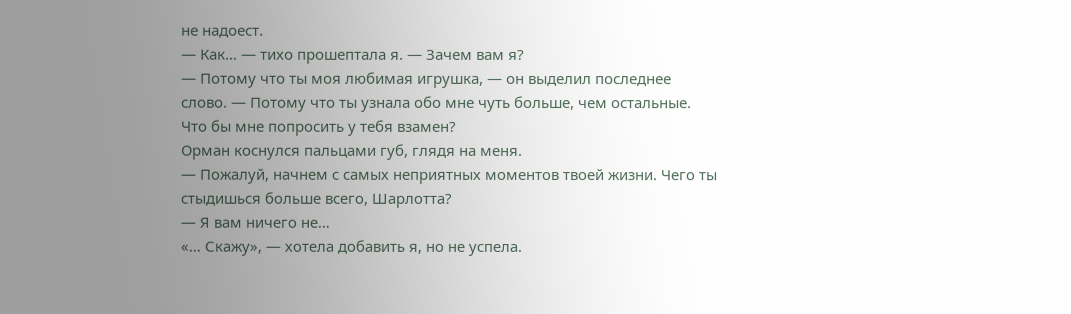не надоест.
— Как… — тихо прошептала я. — Зачем вам я?
— Потому что ты моя любимая игрушка, — он выделил последнее слово. — Потому что ты узнала обо мне чуть больше, чем остальные. Что бы мне попросить у тебя взамен?
Орман коснулся пальцами губ, глядя на меня.
— Пожалуй, начнем с самых неприятных моментов твоей жизни. Чего ты стыдишься больше всего, Шарлотта?
— Я вам ничего не…
«… Скажу», — хотела добавить я, но не успела.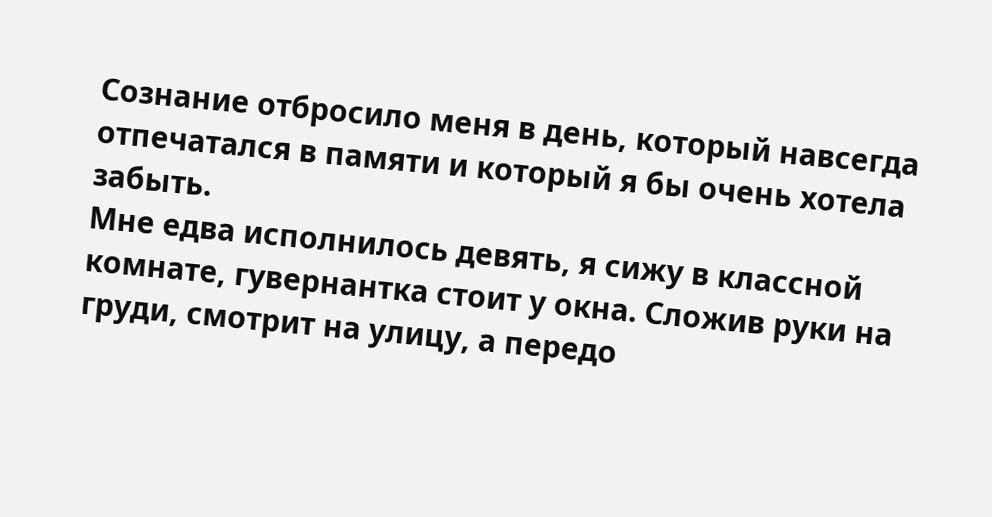Сознание отбросило меня в день, который навсегда отпечатался в памяти и который я бы очень хотела забыть.
Мне едва исполнилось девять, я сижу в классной комнате, гувернантка стоит у окна. Сложив руки на груди, смотрит на улицу, а передо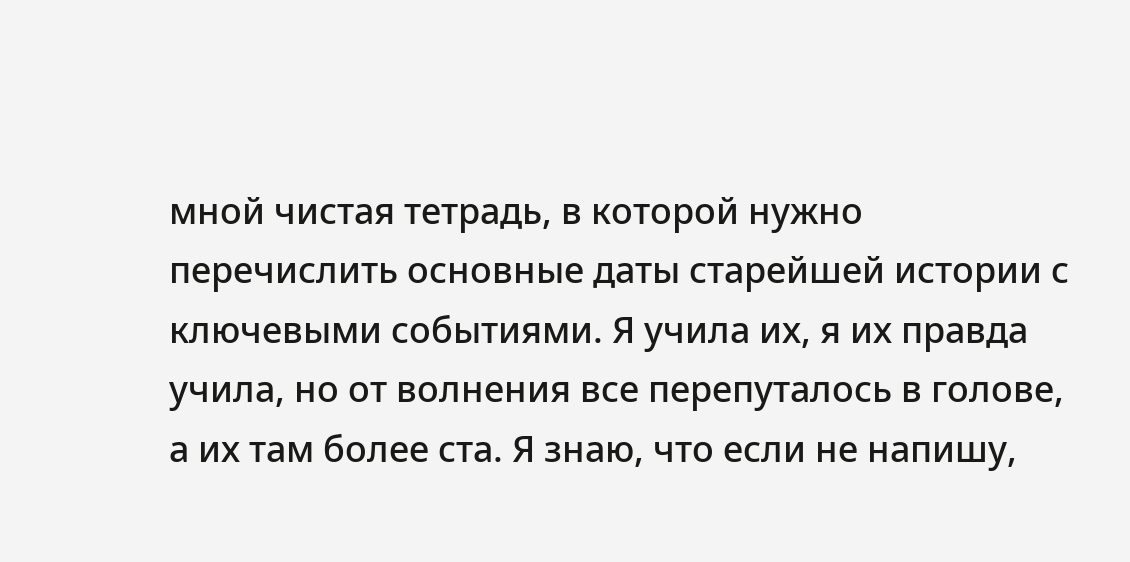мной чистая тетрадь, в которой нужно перечислить основные даты старейшей истории с ключевыми событиями. Я учила их, я их правда учила, но от волнения все перепуталось в голове, а их там более ста. Я знаю, что если не напишу,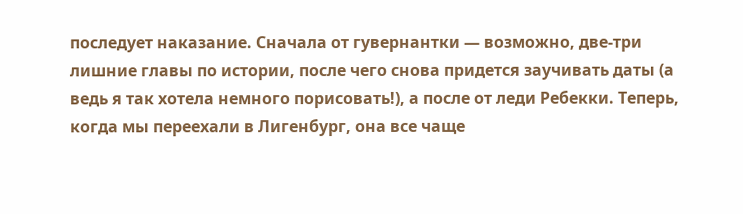последует наказание. Сначала от гувернантки — возможно, две-три лишние главы по истории, после чего снова придется заучивать даты (а ведь я так хотела немного порисовать!), а после от леди Ребекки. Теперь, когда мы переехали в Лигенбург, она все чаще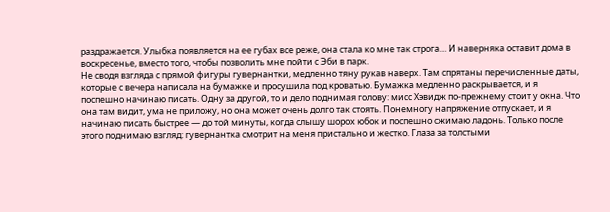раздражается. Улыбка появляется на ее губах все реже, она стала ко мне так строга… И наверняка оставит дома в воскресенье, вместо того, чтобы позволить мне пойти с Эби в парк.
Не сводя взгляда с прямой фигуры гувернантки, медленно тяну рукав наверх. Там спрятаны перечисленные даты, которые с вечера написала на бумажке и просушила под кроватью. Бумажка медленно раскрывается, и я поспешно начинаю писать. Одну за другой, то и дело поднимая голову: мисс Хэвидж по-прежнему стоит у окна. Что она там видит, ума не приложу, но она может очень долго так стоять. Понемногу напряжение отпускает, и я начинаю писать быстрее — до той минуты, когда слышу шорох юбок и поспешно сжимаю ладонь. Только после этого поднимаю взгляд: гувернантка смотрит на меня пристально и жестко. Глаза за толстыми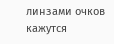линзами очков кажутся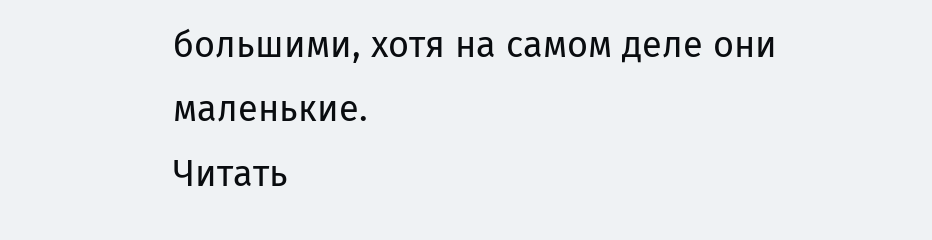большими, хотя на самом деле они маленькие.
Читать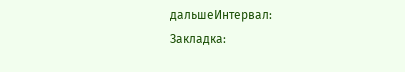дальшеИнтервал:
Закладка: